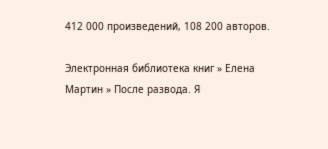412 000 произведений, 108 200 авторов.

Электронная библиотека книг » Елена Мартин » После развода. Я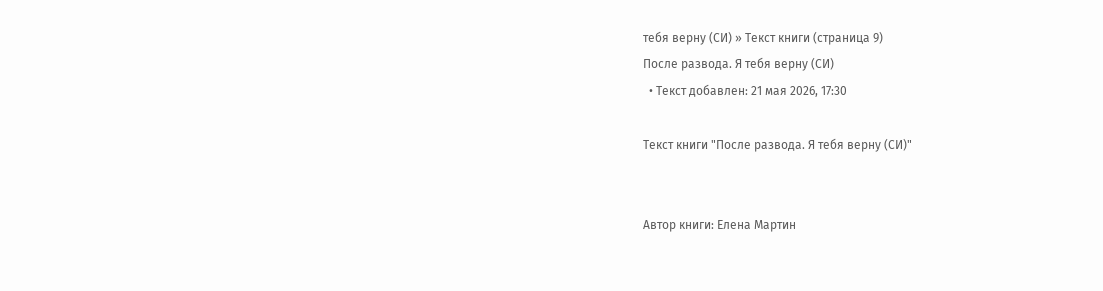тебя верну (СИ) » Текст книги (страница 9)
После развода. Я тебя верну (СИ)
  • Текст добавлен: 21 мая 2026, 17:30

Текст книги "После развода. Я тебя верну (СИ)"


Автор книги: Елена Мартин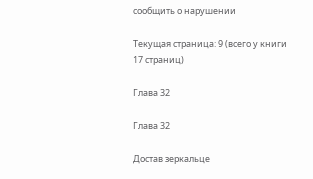сообщить о нарушении

Текущая страница: 9 (всего у книги 17 страниц)

Глава 32

Глава 32

Достав зеркальце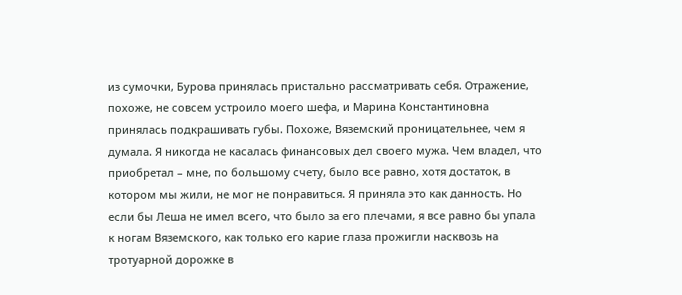из сумочки, Бурова принялась пристально рассматривать себя. Отражение, похоже, не совсем устроило моего шефа, и Марина Константиновна принялась подкрашивать губы. Похоже, Вяземский проницательнее, чем я думала. Я никогда не касалась финансовых дел своего мужа. Чем владел, что приобретал – мне, по большому счету, было все равно, хотя достаток, в котором мы жили, не мог не понравиться. Я приняла это как данность. Но если бы Леша не имел всего, что было за его плечами, я все равно бы упала к ногам Вяземского, как только его карие глаза прожигли насквозь на тротуарной дорожке в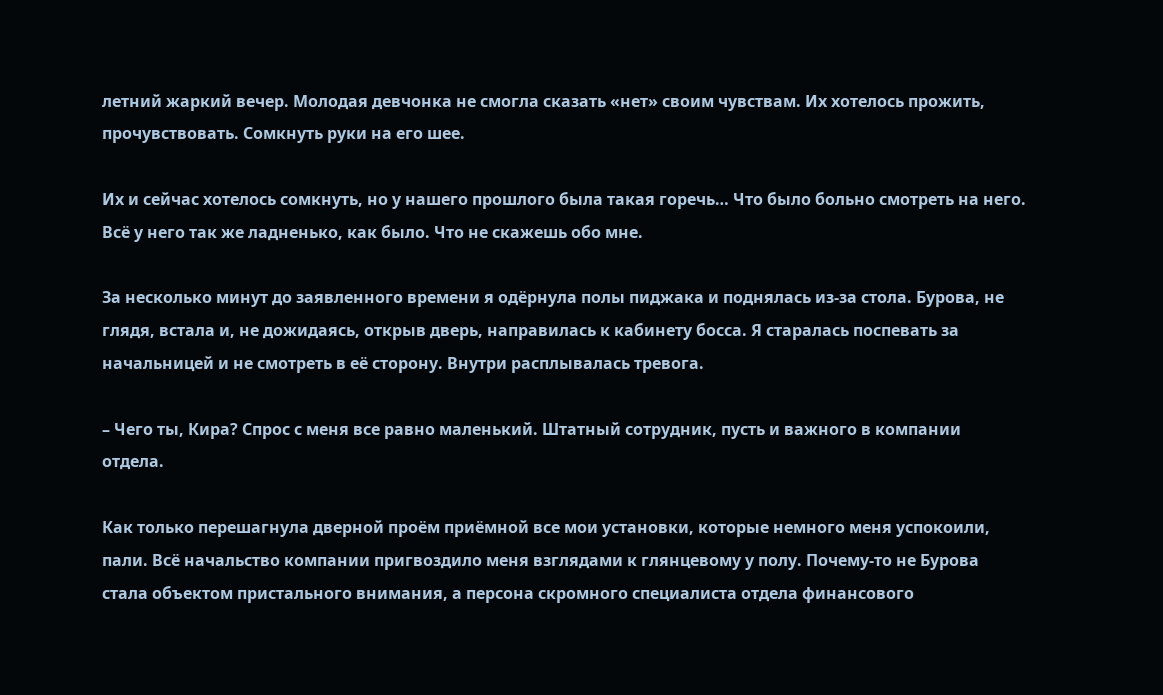летний жаркий вечер. Молодая девчонка не смогла сказать «нет» своим чувствам. Их хотелось прожить, прочувствовать. Сомкнуть руки на его шее.

Их и сейчас хотелось сомкнуть, но у нашего прошлого была такая горечь… Что было больно смотреть на него. Всё у него так же ладненько, как было. Что не скажешь обо мне.

За несколько минут до заявленного времени я одёрнула полы пиджака и поднялась из-за стола. Бурова, не глядя, встала и, не дожидаясь, открыв дверь, направилась к кабинету босса. Я старалась поспевать за начальницей и не смотреть в её сторону. Внутри расплывалась тревога.

– Чего ты, Кира? Спрос с меня все равно маленький. Штатный сотрудник, пусть и важного в компании отдела.

Как только перешагнула дверной проём приёмной все мои установки, которые немного меня успокоили, пали. Всё начальство компании пригвоздило меня взглядами к глянцевому у полу. Почему-то не Бурова стала объектом пристального внимания, а персона скромного специалиста отдела финансового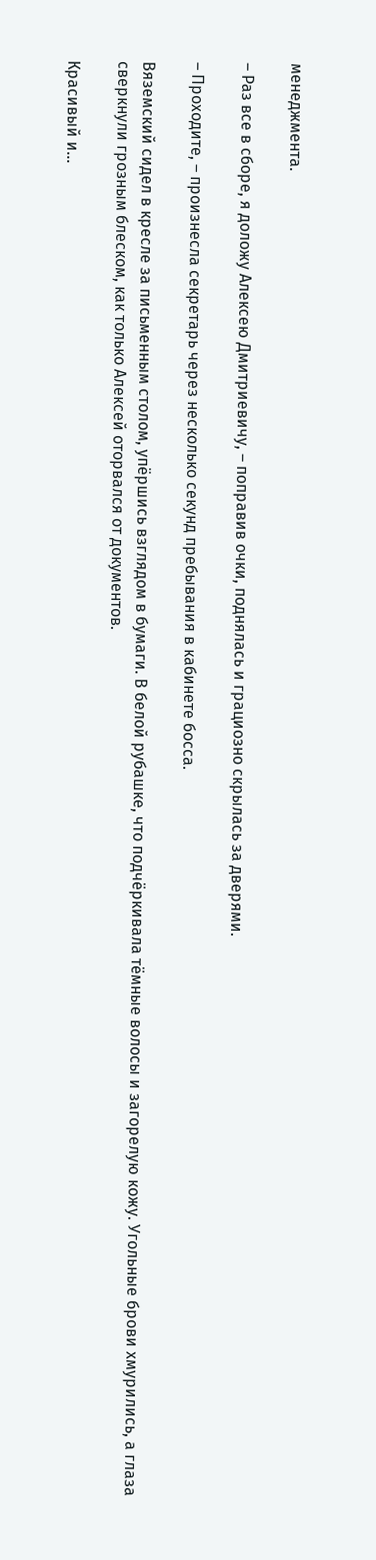менеджмента.

– Раз все в сборе, я доложу Алексею Дмитриевичу, – поправив очки, поднялась и грациозно скрылась за дверями.

– Проходите, – произнесла секретарь через несколько секунд пребывания в кабинете босса.

Вяземский сидел в кресле за письменным столом, упёршись взглядом в бумаги. В белой рубашке, что подчёркивала тёмные волосы и загорелую кожу. Угольные брови хмурились, а глаза сверкнули грозным блеском, как только Алексей оторвался от документов.

Красивый и…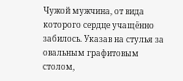Чужой мужчина, от вида которого сердце учащённо забилось. Указав на стулья за овальным графитовым столом,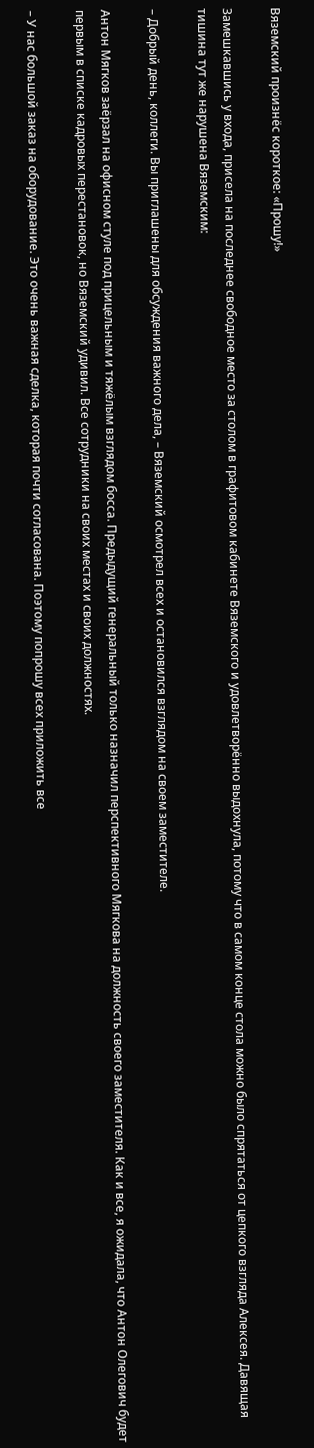Вяземский произнёс короткое: «Прошу!»

Замешкавшись у входа, присела на последнее свободное место за столом в графитовом кабинете Вяземского и удовлетворённо выдохнула, потому что в самом конце стола можно было спрятаться от цепкого взгляда Алексея. Давящая тишина тут же нарушена Вяземским:

– Добрый день, коллеги. Вы приглашены для обсуждения важного дела, – Вяземский осмотрел всех и остановился взглядом на своем заместителе.

Антон Мягков заёрзал на офисном стуле под прицельным и тяжёлым взглядом босса. Предыдущий генеральный только назначил перспективного Мягкова на должность своего заместителя. Как и все, я ожидала, что Антон Олегович будет первым в списке кадровых перестановок, но Вяземский удивил. Все сотрудники на своих местах и своих должностях.

– У нас большой заказ на оборудование. Это очень важная сделка, которая почти согласована. Поэтому попрошу всех приложить все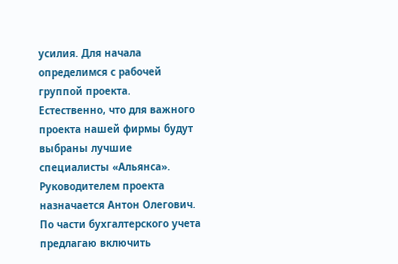усилия. Для начала определимся с рабочей группой проекта. Естественно, что для важного проекта нашей фирмы будут выбраны лучшие специалисты «Альянса». Руководителем проекта назначается Антон Олегович. По части бухгалтерского учета предлагаю включить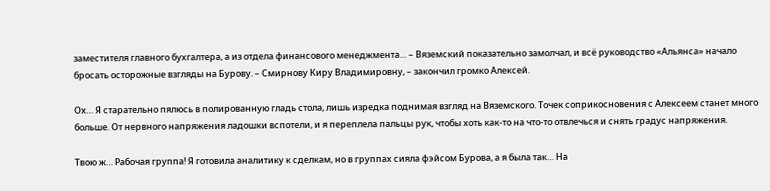заместителя главного бухгалтера, а из отдела финансового менеджмента… – Вяземский показательно замолчал, и всё руководство «Альянса» начало бросать осторожные взгляды на Бурову. – Смирнову Киру Владимировну, – закончил громко Алексей.

Ох… Я старательно пялюсь в полированную гладь стола, лишь изредка поднимая взгляд на Вяземского. Точек соприкосновения с Алексеем станет много больше. От нервного напряжения ладошки вспотели, и я переплела пальцы рук, чтобы хоть как-то на что-то отвлечься и снять градус напряжения.

Твою ж… Рабочая группа! Я готовила аналитику к сделкам, но в группах сияла фэйсом Бурова, а я была так… На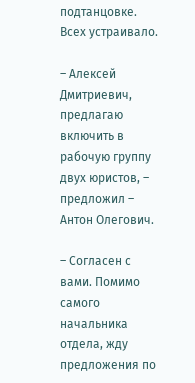подтанцовке. Всех устраивало.

– Алексей Дмитриевич, предлагаю включить в рабочую группу двух юристов, – предложил – Антон Олегович.

– Согласен с вами. Помимо самого начальника отдела, жду предложения по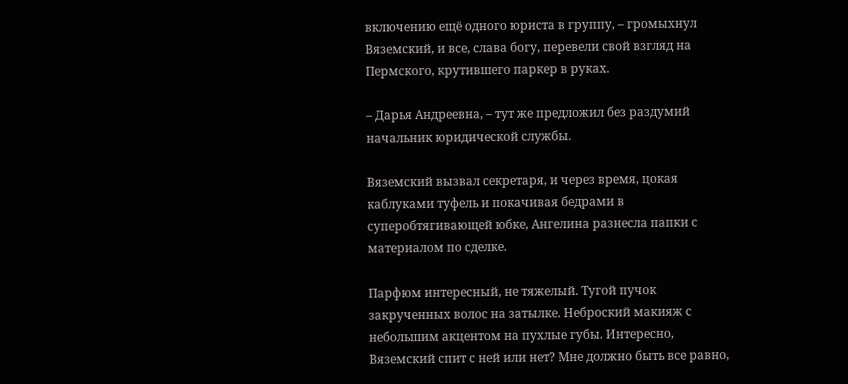включению ещё одного юриста в группу, – громыхнул Вяземский, и все, слава богу, перевели свой взгляд на Пермского, крутившего паркер в руках.

– Дарья Андреевна, – тут же предложил без раздумий начальник юридической службы.

Вяземский вызвал секретаря, и через время, цокая каблуками туфель и покачивая бедрами в суперобтягивающей юбке, Ангелина разнесла папки с материалом по сделке.

Парфюм интересный, не тяжелый. Тугой пучок закрученных волос на затылке. Неброский макияж с небольшим акцентом на пухлые губы. Интересно, Вяземский спит с ней или нет? Мне должно быть все равно,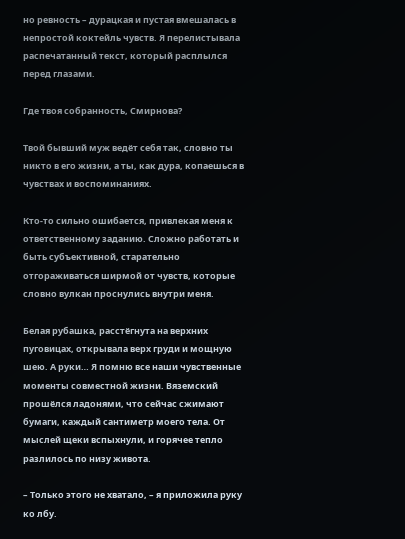но ревность – дурацкая и пустая вмешалась в непростой коктейль чувств. Я перелистывала распечатанный текст, который расплылся перед глазами.

Где твоя собранность, Смирнова?

Твой бывший муж ведёт себя так, словно ты никто в его жизни, а ты, как дура, копаешься в чувствах и воспоминаниях.

Кто-то сильно ошибается, привлекая меня к ответственному заданию. Сложно работать и быть субъективной, старательно отгораживаться ширмой от чувств, которые словно вулкан проснулись внутри меня.

Белая рубашка, расстёгнута на верхних пуговицах, открывала верх груди и мощную шею. А руки… Я помню все наши чувственные моменты совместной жизни. Вяземский прошёлся ладонями, что сейчас сжимают бумаги, каждый сантиметр моего тела. От мыслей щеки вспыхнули, и горячее тепло разлилось по низу живота.

– Только этого не хватало, – я приложила руку ко лбу.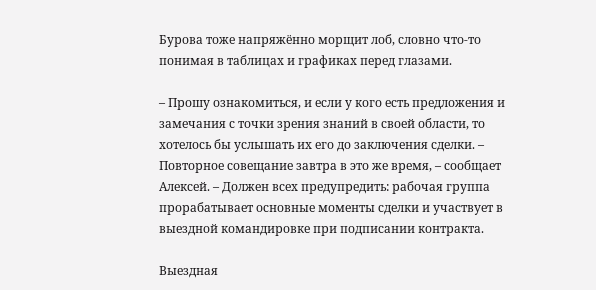Бурова тоже напряжённо морщит лоб, словно что-то понимая в таблицах и графиках перед глазами.

– Прошу ознакомиться, и если у кого есть предложения и замечания с точки зрения знаний в своей области, то хотелось бы услышать их его до заключения сделки. – Повторное совещание завтра в это же время, – сообщает Алексей. – Должен всех предупредить: рабочая группа прорабатывает основные моменты сделки и участвует в выездной командировке при подписании контракта.

Выездная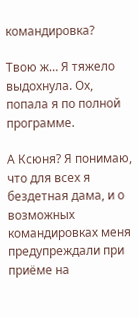командировка?

Твою ж… Я тяжело выдохнула. Ох, попала я по полной программе.

А Ксюня? Я понимаю, что для всех я бездетная дама, и о возможных командировках меня предупреждали при приёме на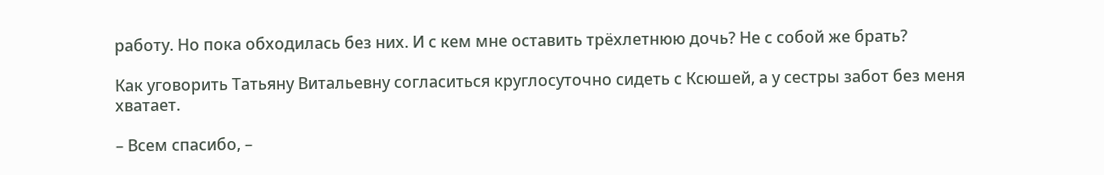работу. Но пока обходилась без них. И с кем мне оставить трёхлетнюю дочь? Не с собой же брать?

Как уговорить Татьяну Витальевну согласиться круглосуточно сидеть с Ксюшей, а у сестры забот без меня хватает.

– Всем спасибо, –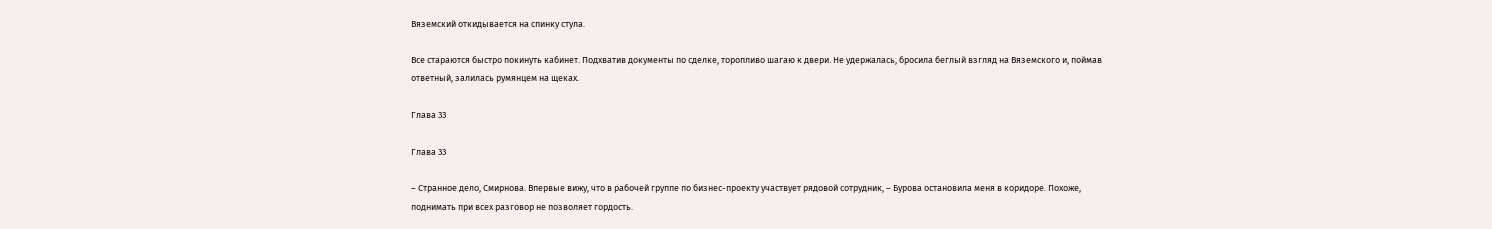Вяземский откидывается на спинку стула.

Все стараются быстро покинуть кабинет. Подхватив документы по сделке, торопливо шагаю к двери. Не удержалась, бросила беглый взгляд на Вяземского и, поймав ответный, залилась румянцем на щеках.

Глава 33

Глава 33

– Странное дело, Смирнова. Впервые вижу, что в рабочей группе по бизнес-проекту участвует рядовой сотрудник, – Бурова остановила меня в коридоре. Похоже, поднимать при всех разговор не позволяет гордость.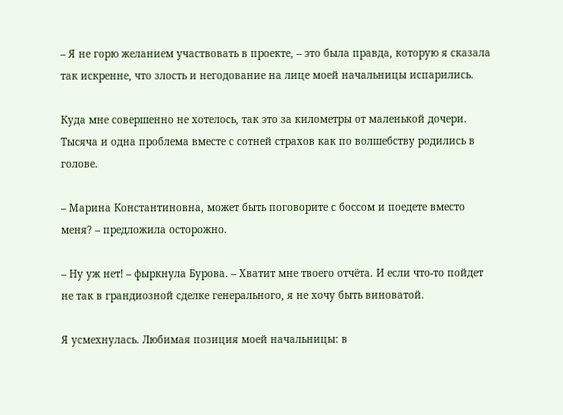– Я не горю желанием участвовать в проекте, – это была правда, которую я сказала так искренне, что злость и негодование на лице моей начальницы испарились.

Куда мне совершенно не хотелось, так это за километры от маленькой дочери. Тысяча и одна проблема вместе с сотней страхов как по волшебству родились в голове.

– Марина Константиновна, может быть поговорите с боссом и поедете вместо меня? – предложила осторожно.

– Ну уж нет! – фыркнула Бурова. – Хватит мне твоего отчёта. И если что-то пойдет не так в грандиозной сделке генерального, я не хочу быть виноватой.

Я усмехнулась. Любимая позиция моей начальницы: в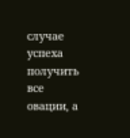случае успеха получить все овации, а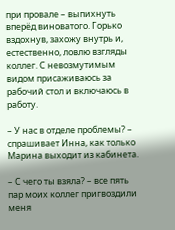при провале – выпихнуть вперёд виноватого. Горько вздохнув, захожу внутрь и, естественно, ловлю взгляды коллег. С невозмутимым видом присаживаюсь за рабочий стол и включаюсь в работу.

– У нас в отделе проблемы? – спрашивает Инна, как только Марина выходит из кабинета.

– С чего ты взяла? – все пять пар моих коллег пригвоздили меня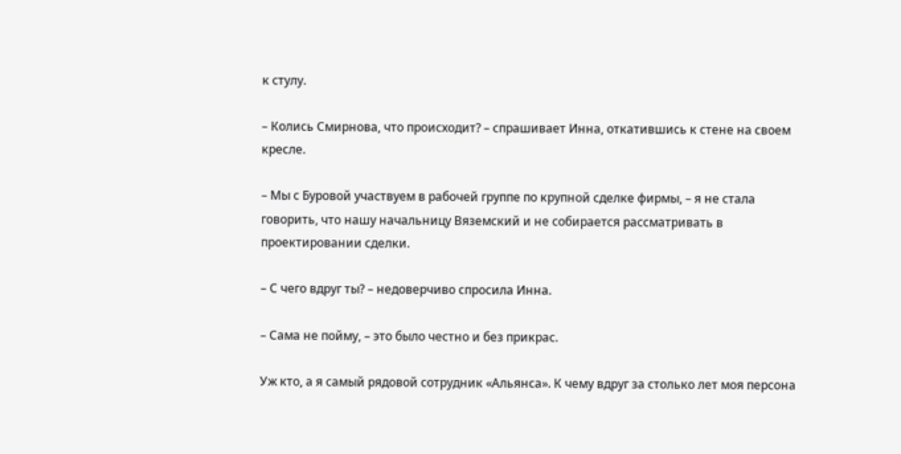к стулу.

– Колись Смирнова, что происходит? – спрашивает Инна, откатившись к стене на своем кресле.

– Мы с Буровой участвуем в рабочей группе по крупной сделке фирмы, – я не стала говорить, что нашу начальницу Вяземский и не собирается рассматривать в проектировании сделки.

– С чего вдруг ты? – недоверчиво спросила Инна.

– Сама не пойму, – это было честно и без прикрас.

Уж кто, а я самый рядовой сотрудник «Альянса». К чему вдруг за столько лет моя персона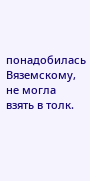понадобилась Вяземскому, не могла взять в толк.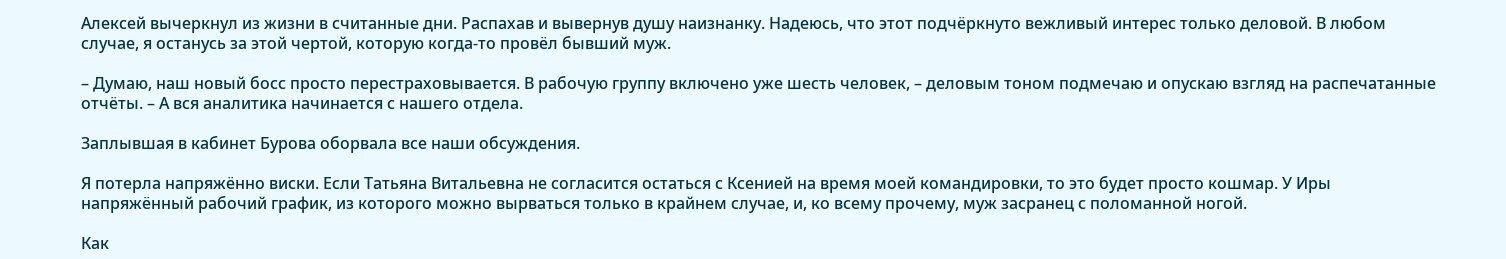Алексей вычеркнул из жизни в считанные дни. Распахав и вывернув душу наизнанку. Надеюсь, что этот подчёркнуто вежливый интерес только деловой. В любом случае, я останусь за этой чертой, которую когда-то провёл бывший муж.

– Думаю, наш новый босс просто перестраховывается. В рабочую группу включено уже шесть человек, – деловым тоном подмечаю и опускаю взгляд на распечатанные отчёты. – А вся аналитика начинается с нашего отдела.

Заплывшая в кабинет Бурова оборвала все наши обсуждения.

Я потерла напряжённо виски. Если Татьяна Витальевна не согласится остаться с Ксенией на время моей командировки, то это будет просто кошмар. У Иры напряжённый рабочий график, из которого можно вырваться только в крайнем случае, и, ко всему прочему, муж засранец с поломанной ногой.

Как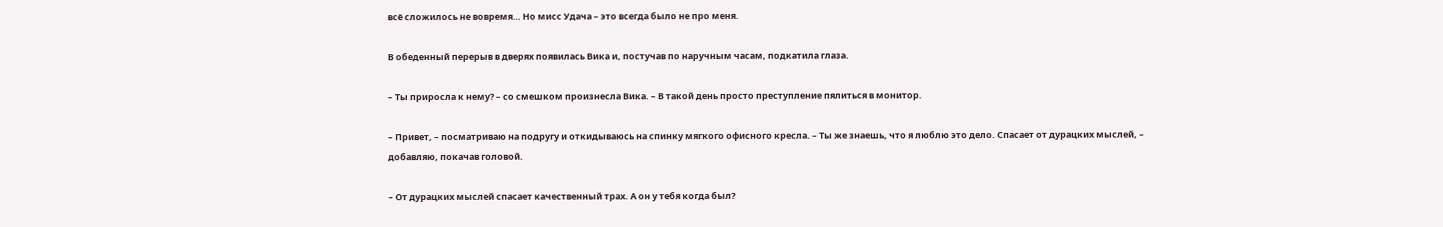всё сложилось не вовремя… Но мисс Удача – это всегда было не про меня.

В обеденный перерыв в дверях появилась Вика и, постучав по наручным часам, подкатила глаза.

– Ты приросла к нему? – со смешком произнесла Вика. – В такой день просто преступление пялиться в монитор.

– Привет, – посматриваю на подругу и откидываюсь на спинку мягкого офисного кресла. – Ты же знаешь, что я люблю это дело. Спасает от дурацких мыслей, – добавляю, покачав головой.

– От дурацких мыслей спасает качественный трах. А он у тебя когда был?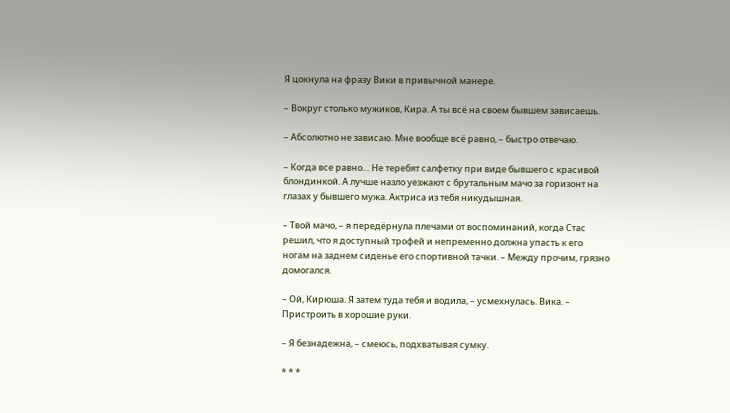Я цокнула на фразу Вики в привычной манере.

– Вокруг столько мужиков, Кира. А ты всё на своем бывшем зависаешь.

– Абсолютно не зависаю. Мне вообще всё равно, – быстро отвечаю.

– Когда все равно… Не теребят салфетку при виде бывшего с красивой блондинкой. А лучше назло уезжают с брутальным мачо за горизонт на глазах у бывшего мужа. Актриса из тебя никудышная.

– Твой мачо, – я передёрнула плечами от воспоминаний, когда Стас решил, что я доступный трофей и непременно должна упасть к его ногам на заднем сиденье его спортивной тачки. – Между прочим, грязно домогался.

– Ой, Кирюша. Я затем туда тебя и водила, – усмехнулась. Вика. – Пристроить в хорошие руки.

– Я безнадежна, – смеюсь, подхватывая сумку.

* * *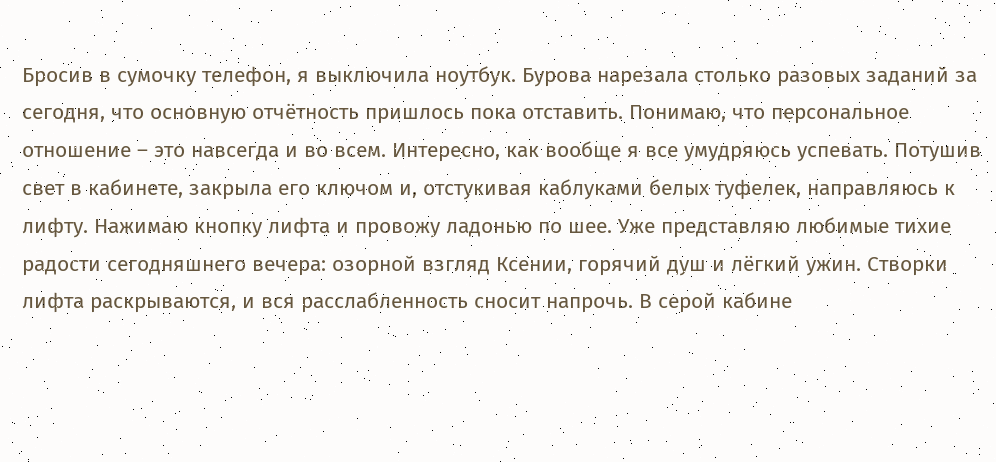Бросив в сумочку телефон, я выключила ноутбук. Бурова нарезала столько разовых заданий за сегодня, что основную отчётность пришлось пока отставить. Понимаю, что персональное отношение – это навсегда и во всем. Интересно, как вообще я все умудряюсь успевать. Потушив свет в кабинете, закрыла его ключом и, отстукивая каблуками белых туфелек, направляюсь к лифту. Нажимаю кнопку лифта и провожу ладонью по шее. Уже представляю любимые тихие радости сегодняшнего вечера: озорной взгляд Ксении, горячий душ и лёгкий ужин. Створки лифта раскрываются, и вся расслабленность сносит напрочь. В серой кабине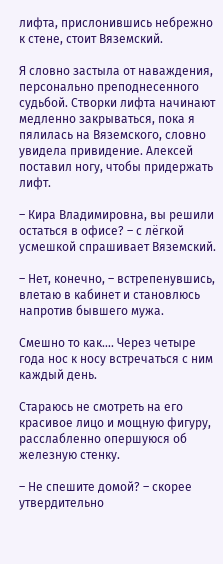лифта, прислонившись небрежно к стене, стоит Вяземский.

Я словно застыла от наваждения, персонально преподнесенного судьбой. Створки лифта начинают медленно закрываться, пока я пялилась на Вяземского, словно увидела привидение. Алексей поставил ногу, чтобы придержать лифт.

– Кира Владимировна, вы решили остаться в офисе? – с лёгкой усмешкой спрашивает Вяземский.

– Нет, конечно, – встрепенувшись, влетаю в кабинет и становлюсь напротив бывшего мужа.

Смешно то как…. Через четыре года нос к носу встречаться с ним каждый день.

Стараюсь не смотреть на его красивое лицо и мощную фигуру, расслабленно опершуюся об железную стенку.

– Не спешите домой? – скорее утвердительно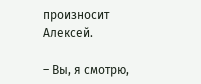произносит Алексей.

– Вы, я смотрю,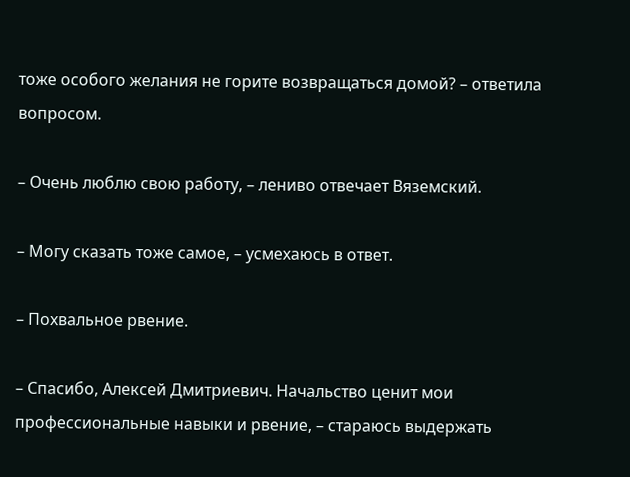тоже особого желания не горите возвращаться домой? – ответила вопросом.

– Очень люблю свою работу, – лениво отвечает Вяземский.

– Могу сказать тоже самое, – усмехаюсь в ответ.

– Похвальное рвение.

– Спасибо, Алексей Дмитриевич. Начальство ценит мои профессиональные навыки и рвение, – стараюсь выдержать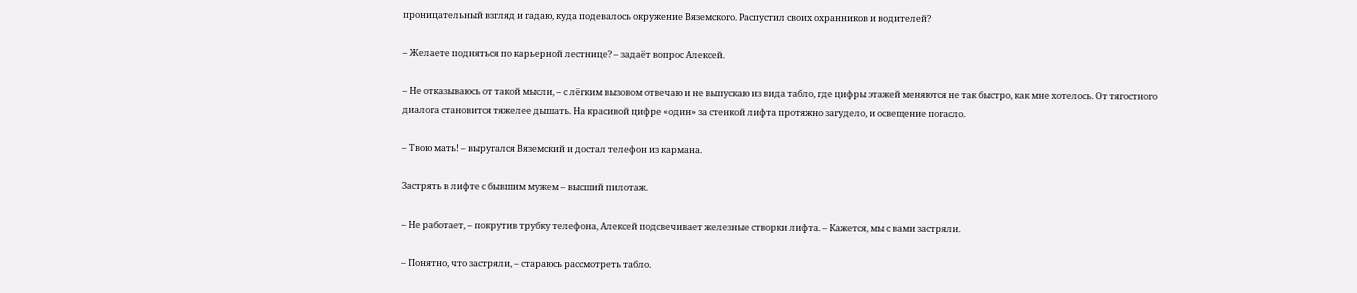проницательный взгляд и гадаю, куда подевалось окружение Вяземского. Распустил своих охранников и водителей?

– Желаете подняться по карьерной лестнице? – задаёт вопрос Алексей.

– Не отказываюсь от такой мысли, – с лёгким вызовом отвечаю и не выпускаю из вида табло, где цифры этажей меняются не так быстро, как мне хотелось. От тягостного диалога становится тяжелее дышать. На красивой цифре «один» за стенкой лифта протяжно загудело, и освещение погасло.

– Твою мать! – выругался Вяземский и достал телефон из кармана.

Застрять в лифте с бывшим мужем – высший пилотаж.

– Не работает, – покрутив трубку телефона, Алексей подсвечивает железные створки лифта. – Кажется, мы с вами застряли.

– Понятно, что застряли, – стараюсь рассмотреть табло.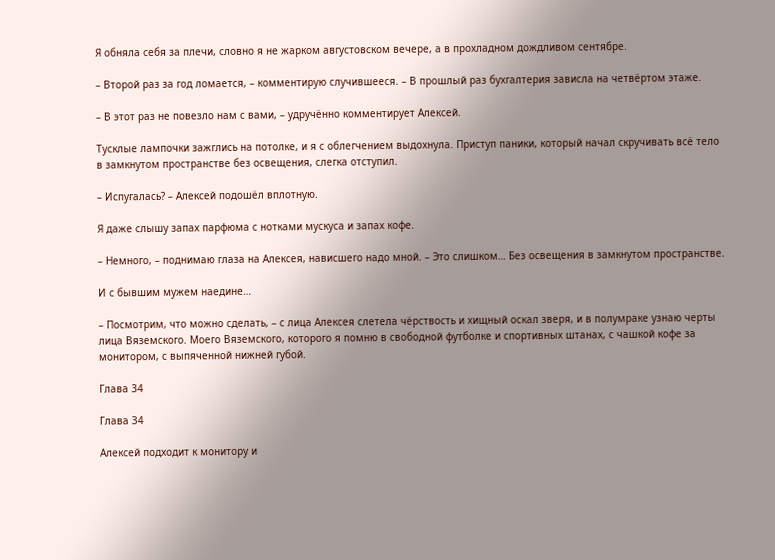Я обняла себя за плечи, словно я не жарком августовском вечере, а в прохладном дождливом сентябре.

– Второй раз за год ломается, – комментирую случившееся. – В прошлый раз бухгалтерия зависла на четвёртом этаже.

– В этот раз не повезло нам с вами, – удручённо комментирует Алексей.

Тусклые лампочки зажглись на потолке, и я с облегчением выдохнула. Приступ паники, который начал скручивать всё тело в замкнутом пространстве без освещения, слегка отступил.

– Испугалась? – Алексей подошёл вплотную.

Я даже слышу запах парфюма с нотками мускуса и запах кофе.

– Немного, – поднимаю глаза на Алексея, нависшего надо мной. – Это слишком… Без освещения в замкнутом пространстве.

И с бывшим мужем наедине…

– Посмотрим, что можно сделать, – с лица Алексея слетела чёрствость и хищный оскал зверя, и в полумраке узнаю черты лица Вяземского. Моего Вяземского, которого я помню в свободной футболке и спортивных штанах, с чашкой кофе за монитором, с выпяченной нижней губой.

Глава 34

Глава 34

Алексей подходит к монитору и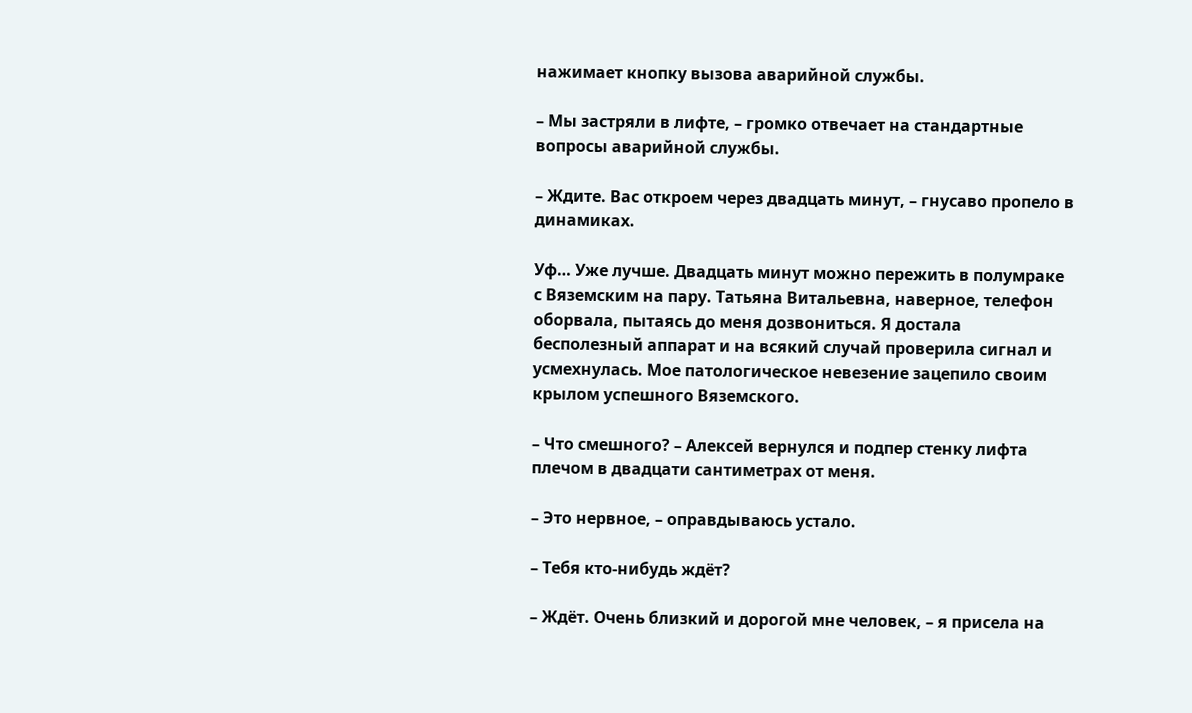нажимает кнопку вызова аварийной службы.

– Мы застряли в лифте, – громко отвечает на стандартные вопросы аварийной службы.

– Ждите. Вас откроем через двадцать минут, – гнусаво пропело в динамиках.

Уф… Уже лучше. Двадцать минут можно пережить в полумраке с Вяземским на пару. Татьяна Витальевна, наверное, телефон оборвала, пытаясь до меня дозвониться. Я достала бесполезный аппарат и на всякий случай проверила сигнал и усмехнулась. Мое патологическое невезение зацепило своим крылом успешного Вяземского.

– Что смешного? – Алексей вернулся и подпер стенку лифта плечом в двадцати сантиметрах от меня.

– Это нервное, – оправдываюсь устало.

– Тебя кто-нибудь ждёт?

– Ждёт. Очень близкий и дорогой мне человек, – я присела на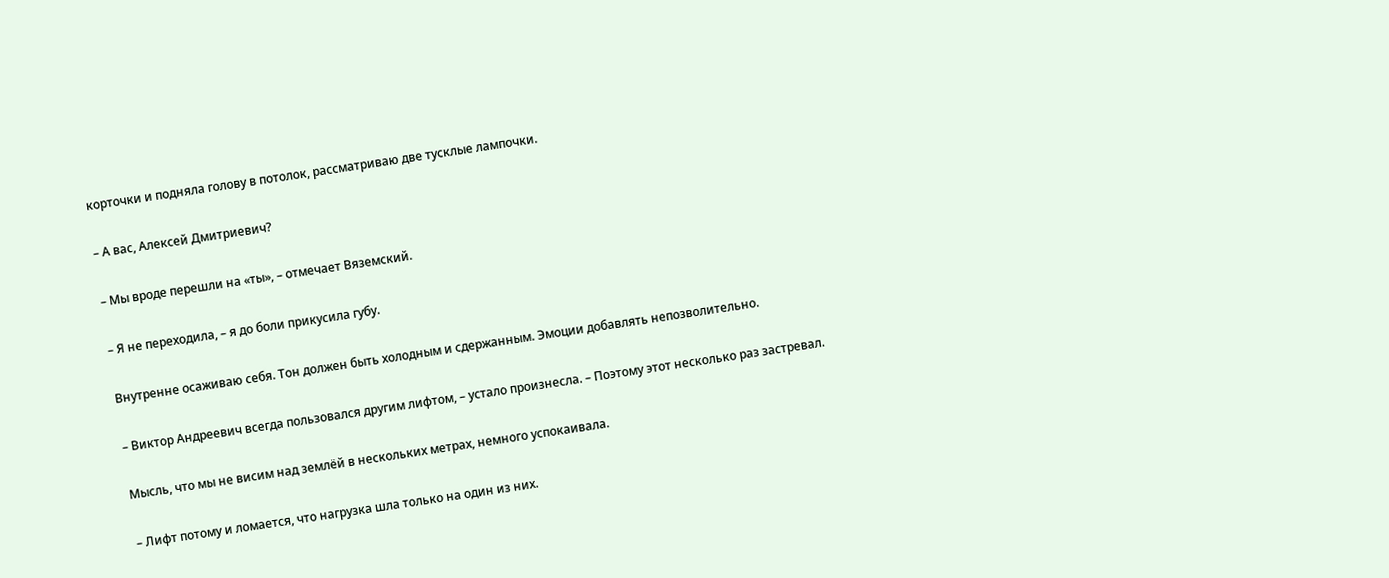корточки и подняла голову в потолок, рассматриваю две тусклые лампочки.

– А вас, Алексей Дмитриевич?

– Мы вроде перешли на «ты», – отмечает Вяземский.

– Я не переходила, – я до боли прикусила губу.

Внутренне осаживаю себя. Тон должен быть холодным и сдержанным. Эмоции добавлять непозволительно.

– Виктор Андреевич всегда пользовался другим лифтом, – устало произнесла. – Поэтому этот несколько раз застревал.

Мысль, что мы не висим над землёй в нескольких метрах, немного успокаивала.

– Лифт потому и ломается, что нагрузка шла только на один из них.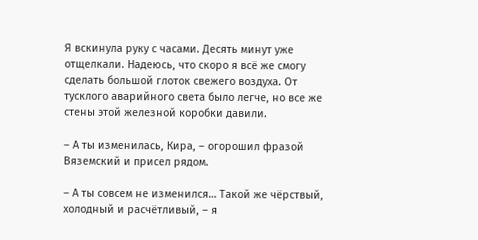Я вскинула руку с часами. Десять минут уже отщелкали. Надеюсь, что скоро я всё же смогу сделать большой глоток свежего воздуха. От тусклого аварийного света было легче, но все же стены этой железной коробки давили.

– А ты изменилась, Кира, – огорошил фразой Вяземский и присел рядом.

– А ты совсем не изменился… Такой же чёрствый, холодный и расчётливый, – я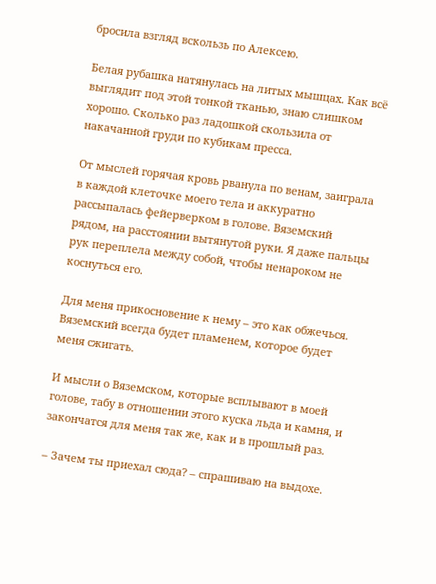бросила взгляд вскользь по Алексею.

Белая рубашка натянулась на литых мышцах. Как всё выглядит под этой тонкой тканью, знаю слишком хорошо. Сколько раз ладошкой скользила от накачанной груди по кубикам пресса.

От мыслей горячая кровь рванула по венам, заиграла в каждой клеточке моего тела и аккуратно рассыпалась фейерверком в голове. Вяземский рядом, на расстоянии вытянутой руки. Я даже пальцы рук переплела между собой, чтобы ненароком не коснуться его.

Для меня прикосновение к нему – это как обжечься. Вяземский всегда будет пламенем, которое будет меня сжигать.

И мысли о Вяземском, которые всплывают в моей голове, табу в отношении этого куска льда и камня, и закончатся для меня так же, как и в прошлый раз.

– Зачем ты приехал сюда? – спрашиваю на выдохе.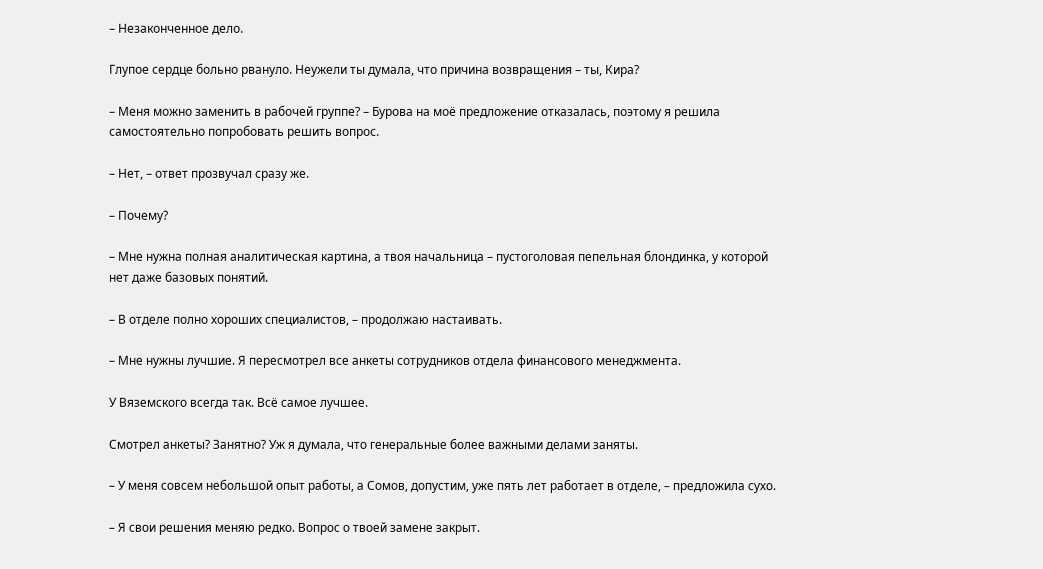– Незаконченное дело.

Глупое сердце больно рвануло. Неужели ты думала, что причина возвращения – ты, Кира?

– Меня можно заменить в рабочей группе? – Бурова на моё предложение отказалась, поэтому я решила самостоятельно попробовать решить вопрос.

– Нет, – ответ прозвучал сразу же.

– Почему?

– Мне нужна полная аналитическая картина, а твоя начальница – пустоголовая пепельная блондинка, у которой нет даже базовых понятий.

– В отделе полно хороших специалистов, – продолжаю настаивать.

– Мне нужны лучшие. Я пересмотрел все анкеты сотрудников отдела финансового менеджмента.

У Вяземского всегда так. Всё самое лучшее.

Смотрел анкеты? Занятно? Уж я думала, что генеральные более важными делами заняты.

– У меня совсем небольшой опыт работы, а Сомов, допустим, уже пять лет работает в отделе, – предложила сухо.

– Я свои решения меняю редко. Вопрос о твоей замене закрыт.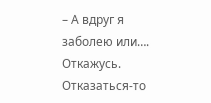– А вдруг я заболею или…. Откажусь. Отказаться-то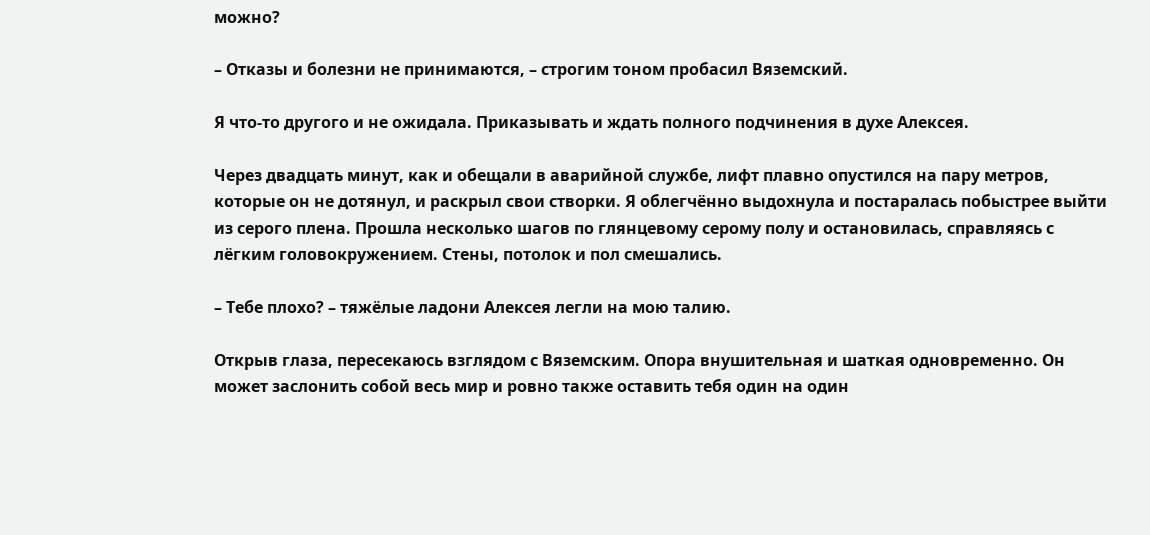можно?

– Отказы и болезни не принимаются, – строгим тоном пробасил Вяземский.

Я что-то другого и не ожидала. Приказывать и ждать полного подчинения в духе Алексея.

Через двадцать минут, как и обещали в аварийной службе, лифт плавно опустился на пару метров, которые он не дотянул, и раскрыл свои створки. Я облегчённо выдохнула и постаралась побыстрее выйти из серого плена. Прошла несколько шагов по глянцевому серому полу и остановилась, справляясь с лёгким головокружением. Стены, потолок и пол смешались.

– Тебе плохо? – тяжёлые ладони Алексея легли на мою талию.

Открыв глаза, пересекаюсь взглядом с Вяземским. Опора внушительная и шаткая одновременно. Он может заслонить собой весь мир и ровно также оставить тебя один на один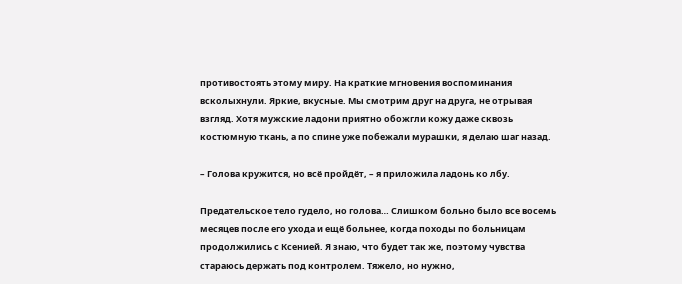противостоять этому миру. На краткие мгновения воспоминания всколыхнули. Яркие, вкусные. Мы смотрим друг на друга, не отрывая взгляд. Хотя мужские ладони приятно обожгли кожу даже сквозь костюмную ткань, а по спине уже побежали мурашки, я делаю шаг назад.

– Голова кружится, но всё пройдёт, – я приложила ладонь ко лбу.

Предательское тело гудело, но голова… Слишком больно было все восемь месяцев после его ухода и ещё больнее, когда походы по больницам продолжились с Ксенией. Я знаю, что будет так же, поэтому чувства стараюсь держать под контролем. Тяжело, но нужно,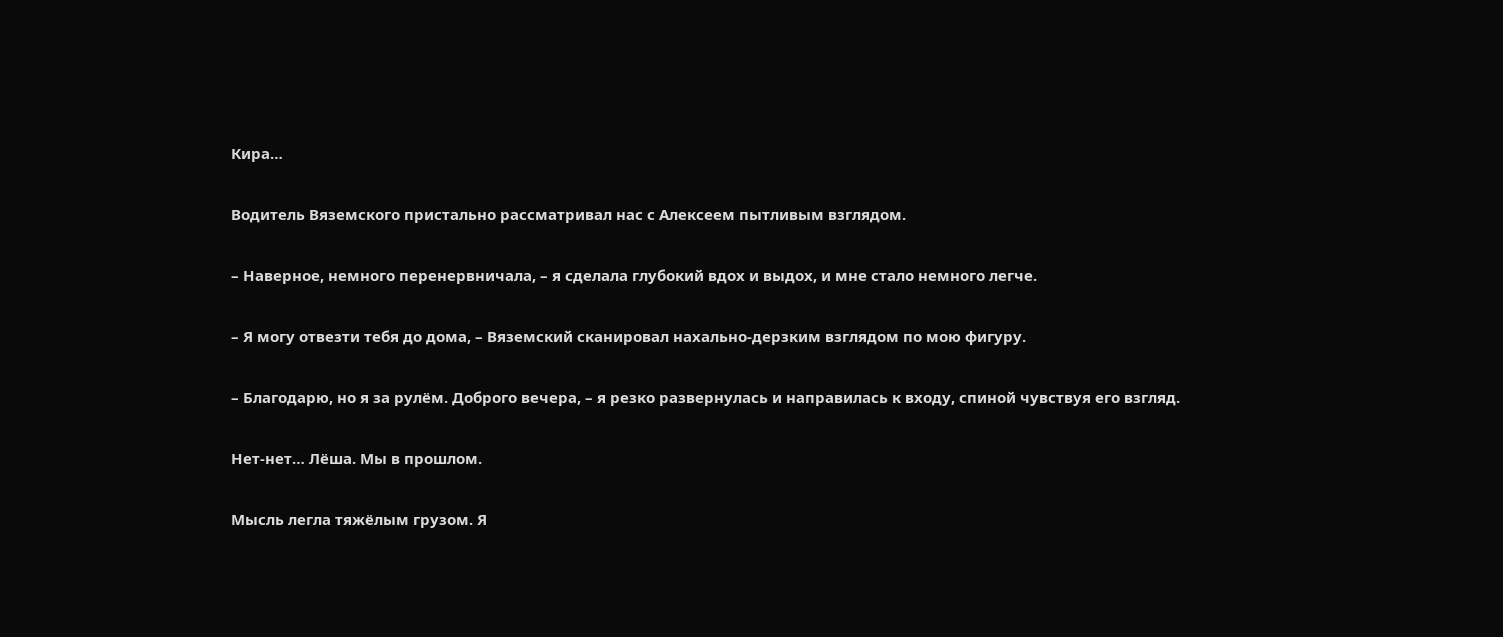Кира…

Водитель Вяземского пристально рассматривал нас с Алексеем пытливым взглядом.

– Наверное, немного перенервничала, – я сделала глубокий вдох и выдох, и мне стало немного легче.

– Я могу отвезти тебя до дома, – Вяземский сканировал нахально-дерзким взглядом по мою фигуру.

– Благодарю, но я за рулём. Доброго вечера, – я резко развернулась и направилась к входу, спиной чувствуя его взгляд.

Нет-нет… Лёша. Мы в прошлом.

Мысль легла тяжёлым грузом. Я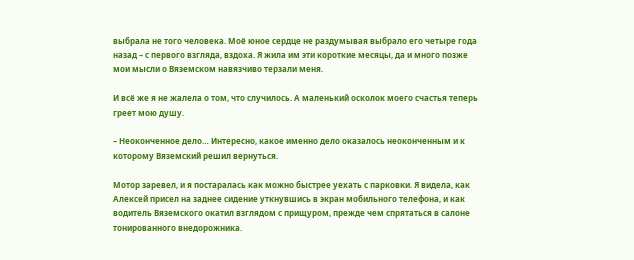выбрала не того человека. Моё юное сердце не раздумывая выбрало его четыре года назад – с первого взгляда, вздоха. Я жила им эти короткие месяцы, да и много позже мои мысли о Вяземском навязчиво терзали меня.

И всё же я не жалела о том, что случилось. А маленький осколок моего счастья теперь греет мою душу.

– Неоконченное дело… Интересно, какое именно дело оказалось неоконченным и к которому Вяземский решил вернуться.

Мотор заревел, и я постаралась как можно быстрее уехать с парковки. Я видела, как Алексей присел на заднее сидение уткнувшись в экран мобильного телефона, и как водитель Вяземского окатил взглядом с прищуром, прежде чем спрятаться в салоне тонированного внедорожника.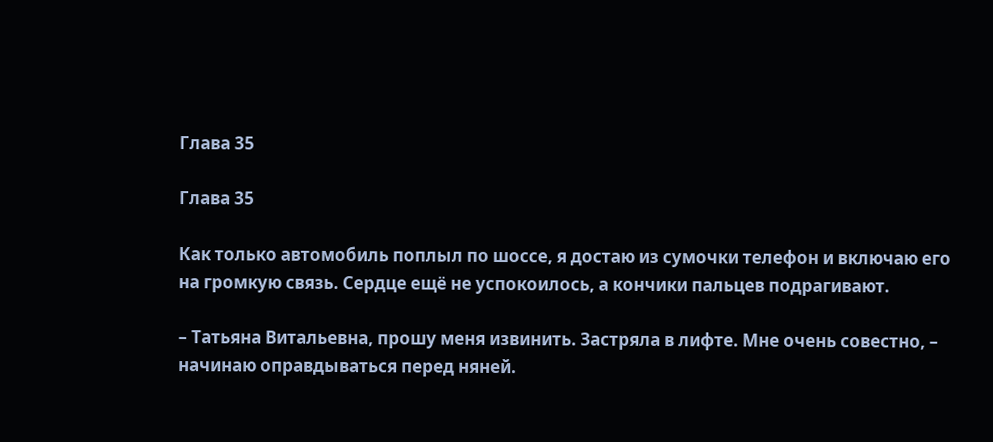Глава 35

Глава 35

Как только автомобиль поплыл по шоссе, я достаю из сумочки телефон и включаю его на громкую связь. Сердце ещё не успокоилось, а кончики пальцев подрагивают.

– Татьяна Витальевна, прошу меня извинить. Застряла в лифте. Мне очень совестно, – начинаю оправдываться перед няней.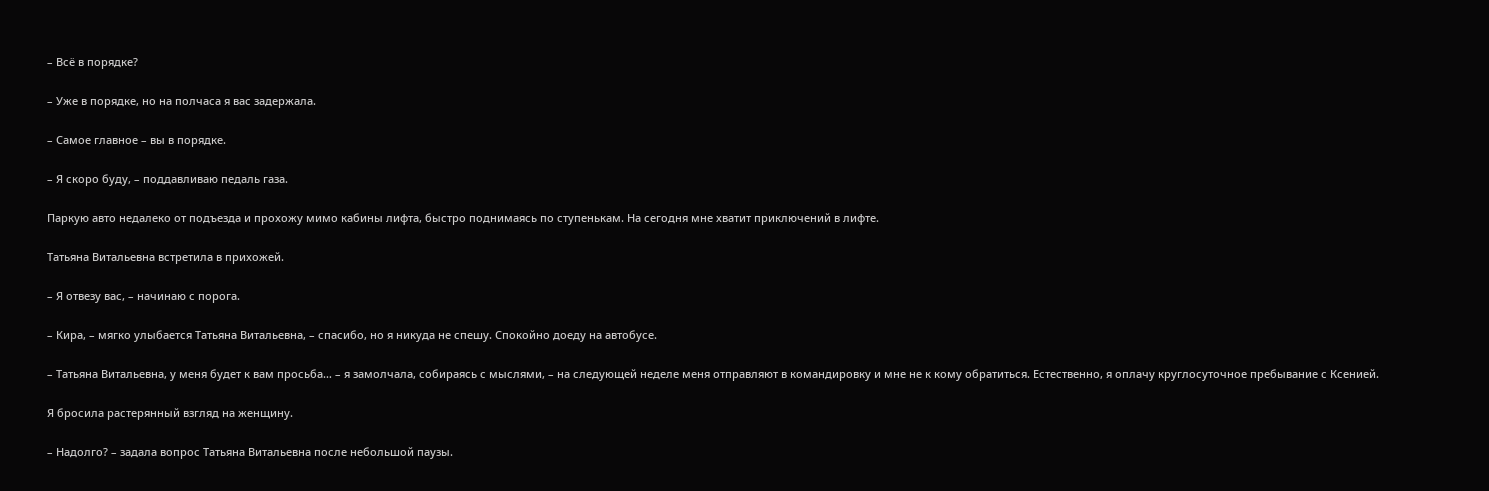– Всё в порядке?

– Уже в порядке, но на полчаса я вас задержала.

– Самое главное – вы в порядке.

– Я скоро буду, – поддавливаю педаль газа.

Паркую авто недалеко от подъезда и прохожу мимо кабины лифта, быстро поднимаясь по ступенькам. На сегодня мне хватит приключений в лифте.

Татьяна Витальевна встретила в прихожей.

– Я отвезу вас, – начинаю с порога.

– Кира, – мягко улыбается Татьяна Витальевна, – спасибо, но я никуда не спешу. Спокойно доеду на автобусе.

– Татьяна Витальевна, у меня будет к вам просьба… – я замолчала, собираясь с мыслями, – на следующей неделе меня отправляют в командировку и мне не к кому обратиться. Естественно, я оплачу круглосуточное пребывание с Ксенией.

Я бросила растерянный взгляд на женщину.

– Надолго? – задала вопрос Татьяна Витальевна после небольшой паузы.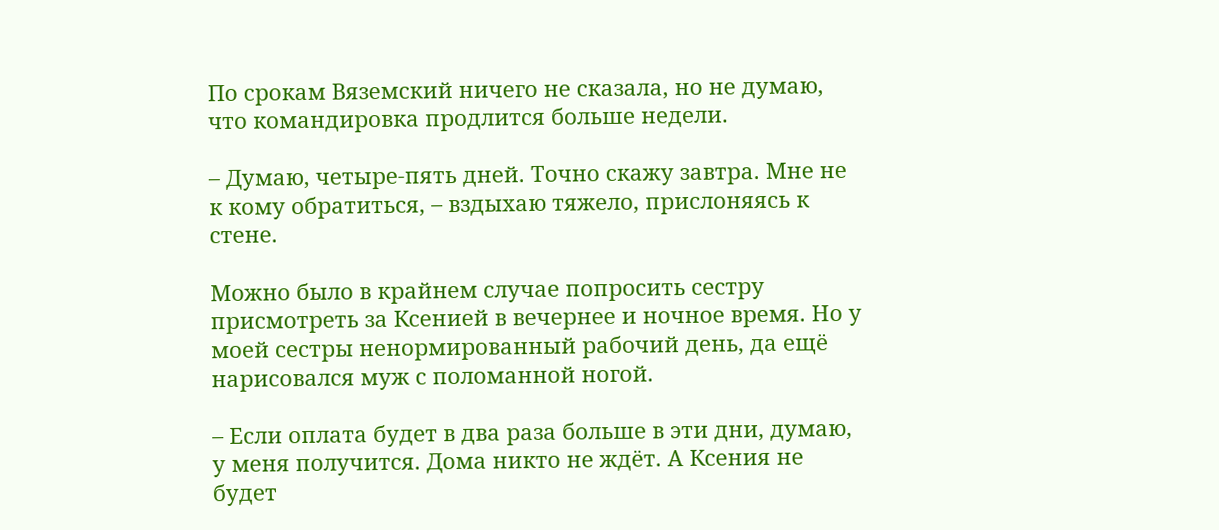По срокам Вяземский ничего не сказала, но не думаю, что командировка продлится больше недели.

– Думаю, четыре-пять дней. Точно скажу завтра. Мне не к кому обратиться, – вздыхаю тяжело, прислоняясь к стене.

Можно было в крайнем случае попросить сестру присмотреть за Ксенией в вечернее и ночное время. Но у моей сестры ненормированный рабочий день, да ещё нарисовался муж с поломанной ногой.

– Если оплата будет в два раза больше в эти дни, думаю, у меня получится. Дома никто не ждёт. А Ксения не будет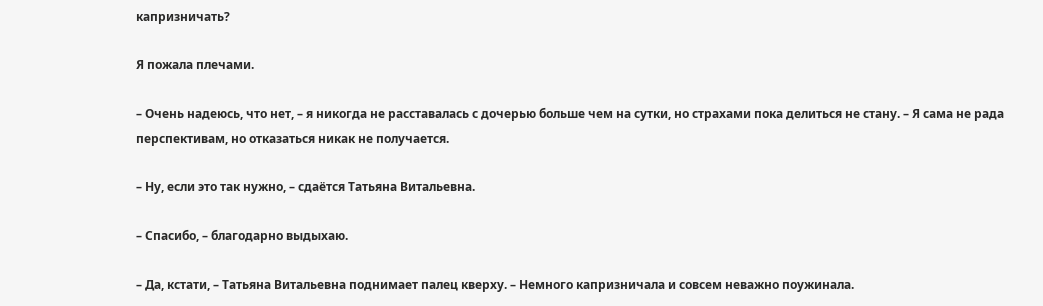капризничать?

Я пожала плечами.

– Очень надеюсь, что нет, – я никогда не расставалась с дочерью больше чем на сутки, но страхами пока делиться не стану. – Я сама не рада перспективам, но отказаться никак не получается.

– Ну, если это так нужно, – сдаётся Татьяна Витальевна.

– Спасибо, – благодарно выдыхаю.

– Да, кстати, – Татьяна Витальевна поднимает палец кверху. – Немного капризничала и совсем неважно поужинала.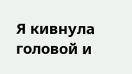Я кивнула головой и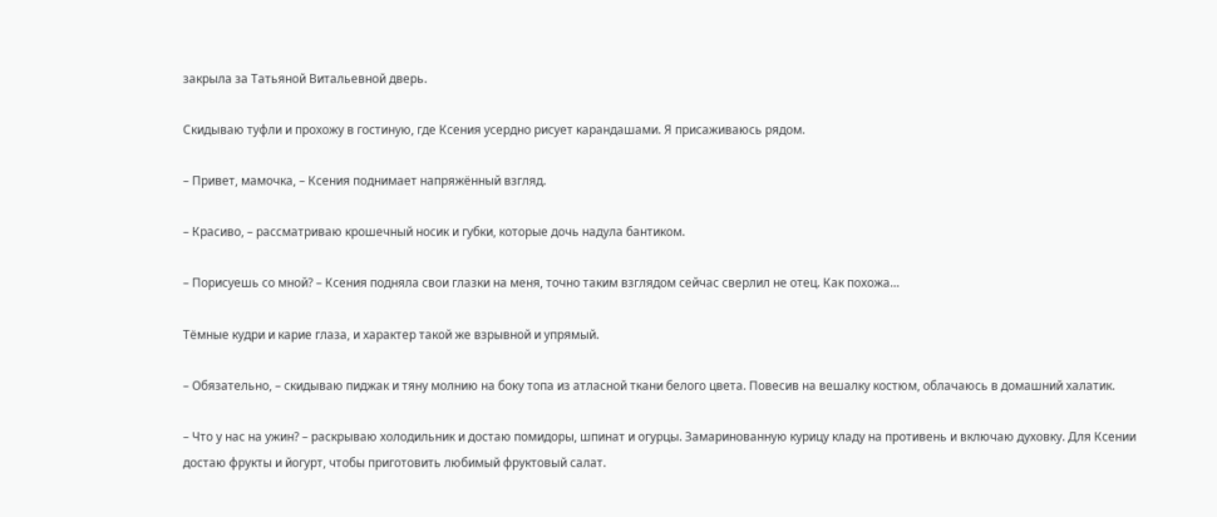закрыла за Татьяной Витальевной дверь.

Скидываю туфли и прохожу в гостиную, где Ксения усердно рисует карандашами. Я присаживаюсь рядом.

– Привет, мамочка, – Ксения поднимает напряжённый взгляд.

– Красиво, – рассматриваю крошечный носик и губки, которые дочь надула бантиком.

– Порисуешь со мной? – Ксения подняла свои глазки на меня, точно таким взглядом сейчас сверлил не отец. Как похожа…

Тёмные кудри и карие глаза, и характер такой же взрывной и упрямый.

– Обязательно, – скидываю пиджак и тяну молнию на боку топа из атласной ткани белого цвета. Повесив на вешалку костюм, облачаюсь в домашний халатик.

– Что у нас на ужин? – раскрываю холодильник и достаю помидоры, шпинат и огурцы. Замаринованную курицу кладу на противень и включаю духовку. Для Ксении достаю фрукты и йогурт, чтобы приготовить любимый фруктовый салат.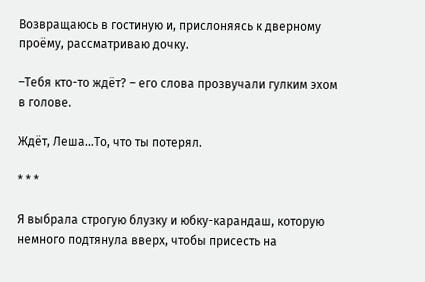Возвращаюсь в гостиную и, прислоняясь к дверному проёму, рассматриваю дочку.

–Тебя кто-то ждёт? – его слова прозвучали гулким эхом в голове.

Ждёт, Леша…То, что ты потерял.

* * *

Я выбрала строгую блузку и юбку-карандаш, которую немного подтянула вверх, чтобы присесть на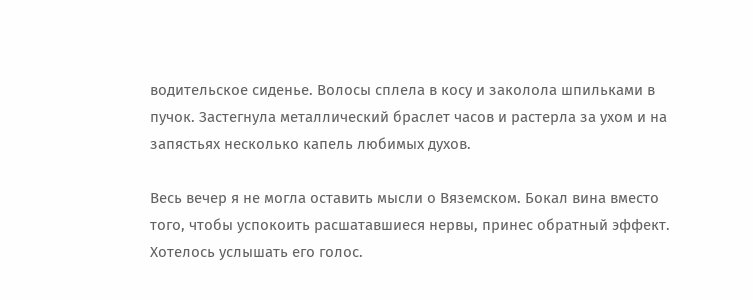водительское сиденье. Волосы сплела в косу и заколола шпильками в пучок. Застегнула металлический браслет часов и растерла за ухом и на запястьях несколько капель любимых духов.

Весь вечер я не могла оставить мысли о Вяземском. Бокал вина вместо того, чтобы успокоить расшатавшиеся нервы, принес обратный эффект. Хотелось услышать его голос.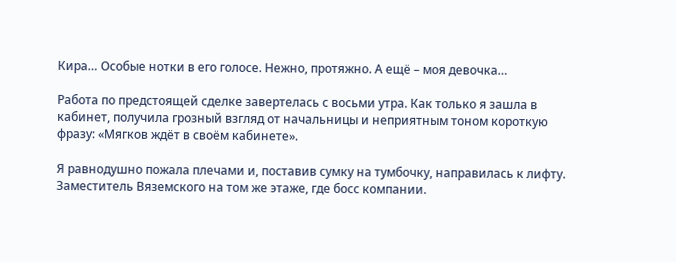Кира… Особые нотки в его голосе. Нежно, протяжно. А ещё – моя девочка…

Работа по предстоящей сделке завертелась с восьми утра. Как только я зашла в кабинет, получила грозный взгляд от начальницы и неприятным тоном короткую фразу: «Мягков ждёт в своём кабинете».

Я равнодушно пожала плечами и, поставив сумку на тумбочку, направилась к лифту. Заместитель Вяземского на том же этаже, где босс компании.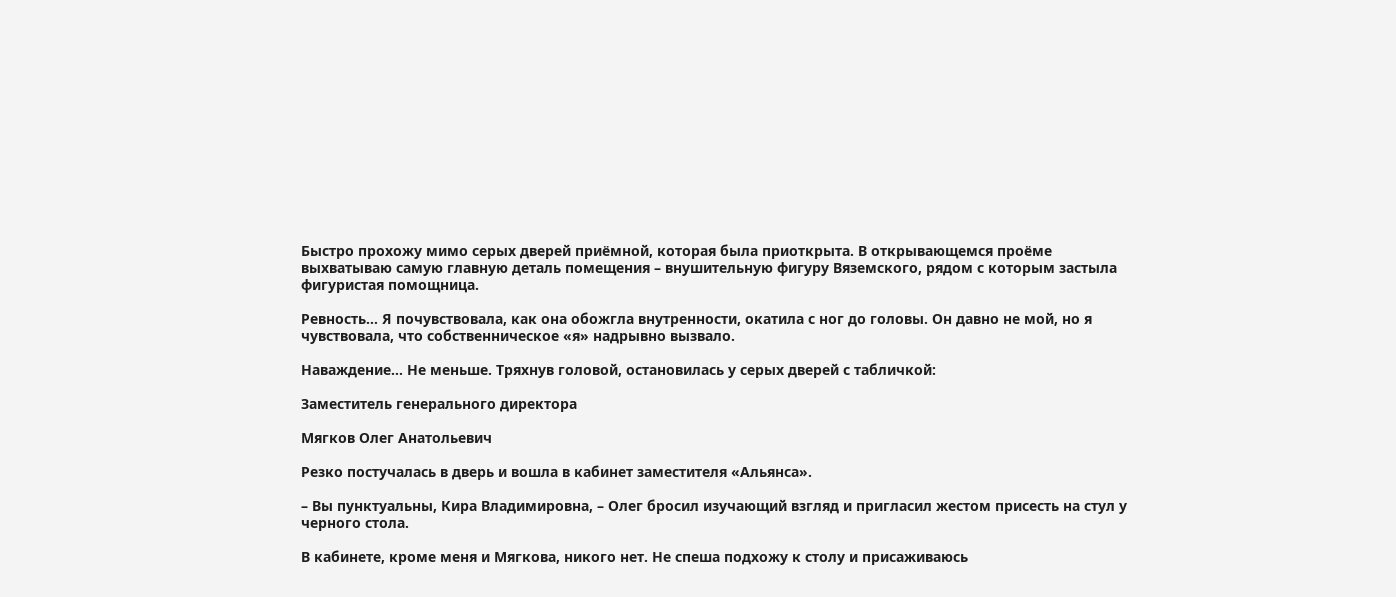Быстро прохожу мимо серых дверей приёмной, которая была приоткрыта. В открывающемся проёме выхватываю самую главную деталь помещения – внушительную фигуру Вяземского, рядом с которым застыла фигуристая помощница.

Ревность… Я почувствовала, как она обожгла внутренности, окатила с ног до головы. Он давно не мой, но я чувствовала, что собственническое «я» надрывно вызвало.

Наваждение… Не меньше. Тряхнув головой, остановилась у серых дверей с табличкой:

Заместитель генерального директора

Мягков Олег Анатольевич

Резко постучалась в дверь и вошла в кабинет заместителя «Альянса».

– Вы пунктуальны, Кира Владимировна, – Олег бросил изучающий взгляд и пригласил жестом присесть на стул у черного стола.

В кабинете, кроме меня и Мягкова, никого нет. Не спеша подхожу к столу и присаживаюсь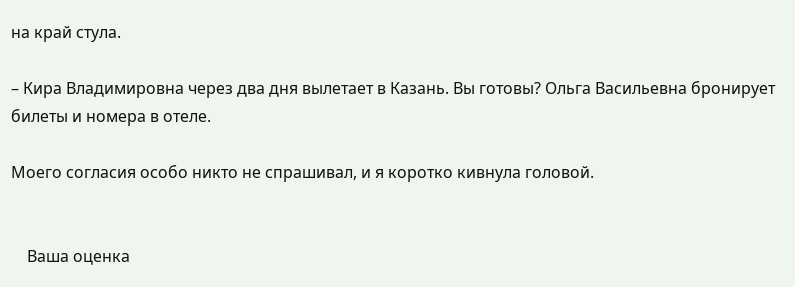на край стула.

– Кира Владимировна через два дня вылетает в Казань. Вы готовы? Ольга Васильевна бронирует билеты и номера в отеле.

Моего согласия особо никто не спрашивал, и я коротко кивнула головой.


    Ваша оценка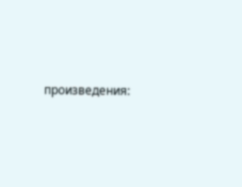произведения: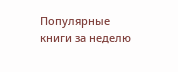Популярные книги за неделю